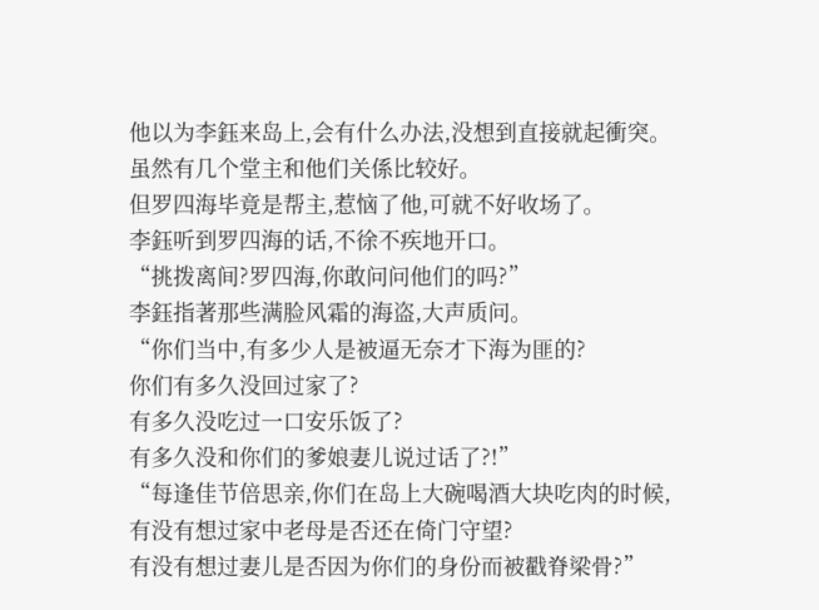他以为李鈺来岛上,会有什么办法,没想到直接就起衝突。
虽然有几个堂主和他们关係比较好。
但罗四海毕竟是帮主,惹恼了他,可就不好收场了。
李鈺听到罗四海的话,不徐不疾地开口。
“挑拨离间?罗四海,你敢问问他们的吗?”
李鈺指著那些满脸风霜的海盗,大声质问。
“你们当中,有多少人是被逼无奈才下海为匪的?
你们有多久没回过家了?
有多久没吃过一口安乐饭了?
有多久没和你们的爹娘妻儿说过话了?!”
“每逢佳节倍思亲,你们在岛上大碗喝酒大块吃肉的时候,
有没有想过家中老母是否还在倚门守望?
有没有想过妻儿是否因为你们的身份而被戳脊梁骨?”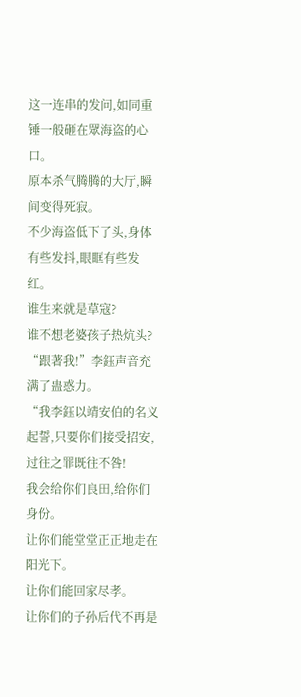这一连串的发问,如同重锤一般砸在眾海盗的心口。
原本杀气腾腾的大厅,瞬间变得死寂。
不少海盗低下了头,身体有些发抖,眼眶有些发红。
谁生来就是草寇?
谁不想老婆孩子热炕头?
“跟著我!”李鈺声音充满了蛊惑力。
“我李鈺以靖安伯的名义起誓,只要你们接受招安,过往之罪既往不咎!
我会给你们良田,给你们身份。
让你们能堂堂正正地走在阳光下。
让你们能回家尽孝。
让你们的子孙后代不再是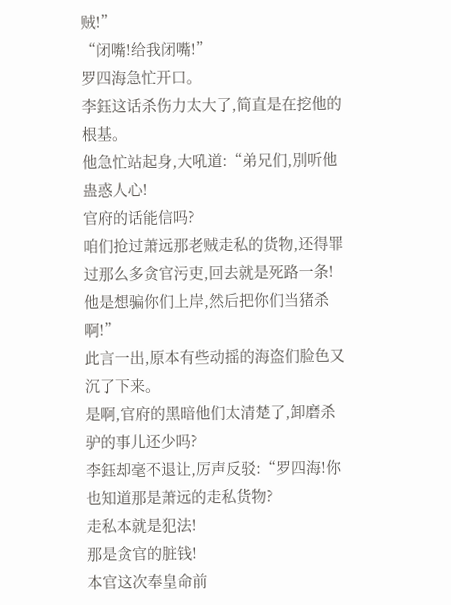贼!”
“闭嘴!给我闭嘴!”
罗四海急忙开口。
李鈺这话杀伤力太大了,简直是在挖他的根基。
他急忙站起身,大吼道:“弟兄们,別听他蛊惑人心!
官府的话能信吗?
咱们抢过萧远那老贼走私的货物,还得罪过那么多贪官污吏,回去就是死路一条!
他是想骗你们上岸,然后把你们当猪杀啊!”
此言一出,原本有些动摇的海盗们脸色又沉了下来。
是啊,官府的黑暗他们太清楚了,卸磨杀驴的事儿还少吗?
李鈺却毫不退让,厉声反驳:“罗四海!你也知道那是萧远的走私货物?
走私本就是犯法!
那是贪官的脏钱!
本官这次奉皇命前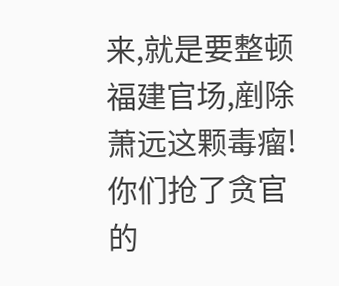来,就是要整顿福建官场,剷除萧远这颗毒瘤!
你们抢了贪官的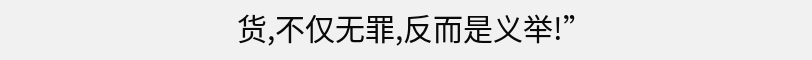货,不仅无罪,反而是义举!”